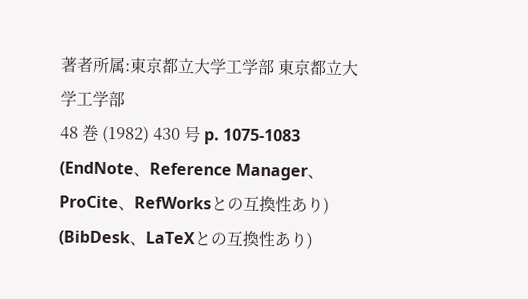著者所属:東京都立大学工学部 東京都立大学工学部
48 巻 (1982) 430 号 p. 1075-1083
(EndNote、Reference Manager、ProCite、RefWorksとの互換性あり)
(BibDesk、LaTeXとの互換性あり)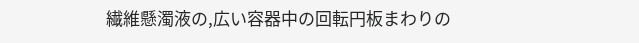繊維懸濁液の,広い容器中の回転円板まわりの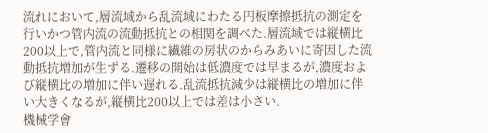流れにおいて,層流域から乱流域にわたる円板摩擦抵抗の測定を行いかつ管内流の流動抵抗との相関を調べた.層流域では縦横比200以上で,管内流と同様に繊維の房状のからみあいに寄因した流動抵抗増加が生ずる.遷移の開始は低濃度では早まるが,濃度および縦横比の増加に伴い遅れる.乱流抵抗減少は縦横比の増加に伴い大きくなるが,縦横比200以上では差は小さい.
機械学會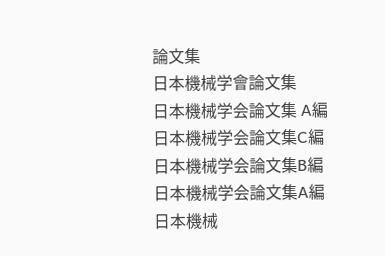論文集
日本機械学會論文集
日本機械学会論文集 A編
日本機械学会論文集C編
日本機械学会論文集B編
日本機械学会論文集A編
日本機械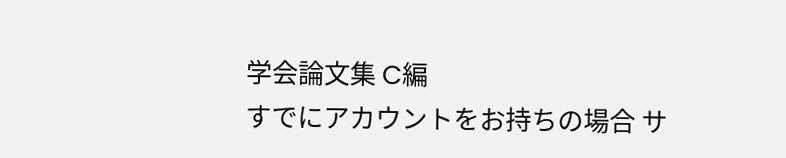学会論文集 C編
すでにアカウントをお持ちの場合 サ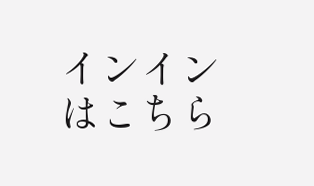インインはこちら